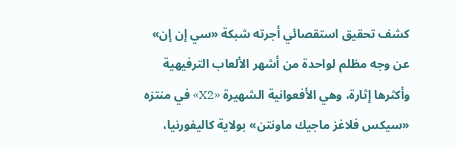كشف تحقيق استقصائي أجرته شبكة «سي إن إن» عن وجه مظلم لواحدة من أشهر الألعاب الترفيهية وأكثرها إثارة، وهي الأفعوانية الشهيرة «X2» في منتزه «سيكس فلاغز ماجيك ماونتن» بولاية كاليفورنيا،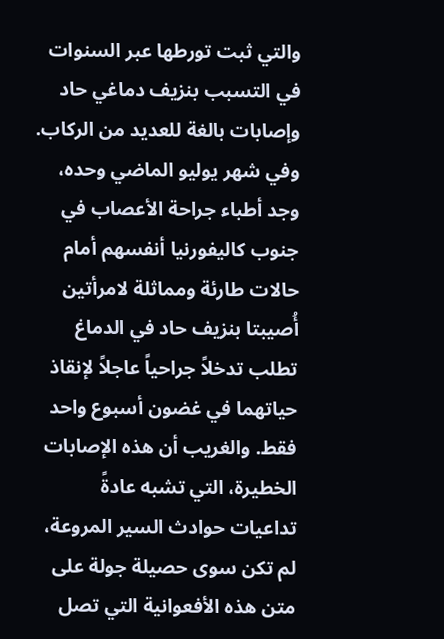والتي ثبت تورطها عبر السنوات في التسبب بنزيف دماغي حاد وإصابات بالغة للعديد من الركاب.
وفي شهر يوليو الماضي وحده، وجد أطباء جراحة الأعصاب في جنوب كاليفورنيا أنفسهم أمام حالات طارئة ومماثلة لامرأتين أُصيبتا بنزيف حاد في الدماغ تطلب تدخلاً جراحياً عاجلاً لإنقاذ حياتهما في غضون أسبوع واحد فقط. والغريب أن هذه الإصابات الخطيرة، التي تشبه عادةً تداعيات حوادث السير المروعة، لم تكن سوى حصيلة جولة على متن هذه الأفعوانية التي تصل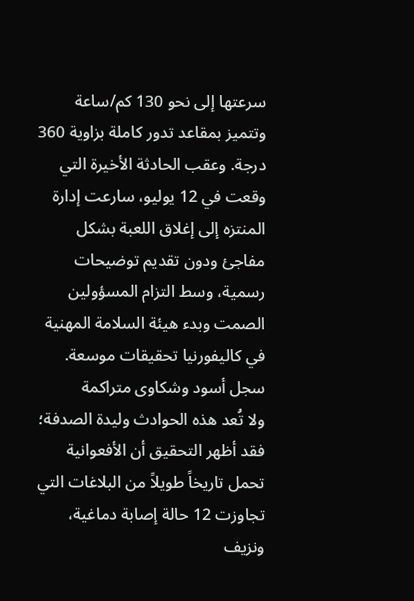سرعتها إلى نحو 130 كم/ساعة وتتميز بمقاعد تدور كاملة بزاوية 360 درجة. وعقب الحادثة الأخيرة التي وقعت في 12 يوليو، سارعت إدارة المنتزه إلى إغلاق اللعبة بشكل مفاجئ ودون تقديم توضيحات رسمية، وسط التزام المسؤولين الصمت وبدء هيئة السلامة المهنية في كاليفورنيا تحقيقات موسعة.
سجل أسود وشكاوى متراكمة
ولا تُعد هذه الحوادث وليدة الصدفة؛ فقد أظهر التحقيق أن الأفعوانية تحمل تاريخاً طويلاً من البلاغات التي تجاوزت 12 حالة إصابة دماغية، ونزيف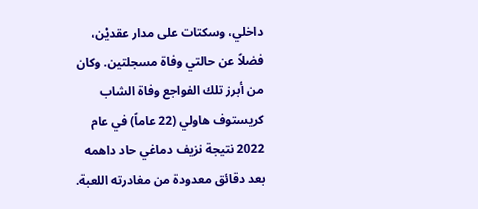داخلي، وسكتات على مدار عقديْن، فضلاً عن حالتي وفاة مسجلتين. وكان من أبرز تلك الفواجع وفاة الشاب كريستوف هاولي (22 عاماً) في عام 2022 نتيجة نزيف دماغي حاد داهمه بعد دقائق معدودة من مغادرته اللعبة.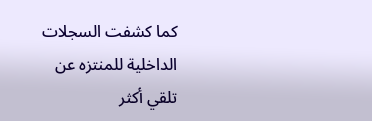كما كشفت السجلات الداخلية للمنتزه عن تلقي أكثر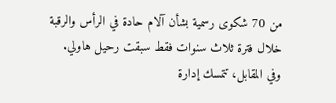من 70 شكوى رسمية بشأن آلام حادة في الرأس والرقبة خلال فترة ثلاث سنوات فقط سبقت رحيل هاولي.
وفي المقابل، تتمسك إدارة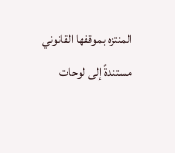المنتزه بموقفها القانوني مستندةً إلى لوحات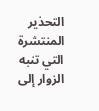التحذير المنتشرة التي تنبه الزوار إلى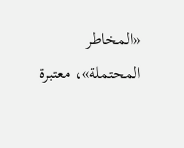«المخاطر المحتملة»، معتبرة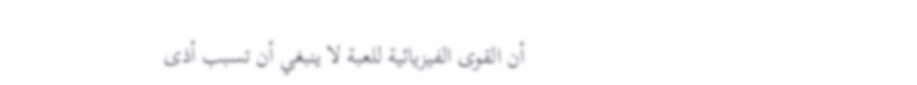أن القوى الفيزيائية للعبة لا ينبغي أن تسبب أذى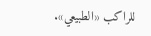للراكب «الطبيعي».